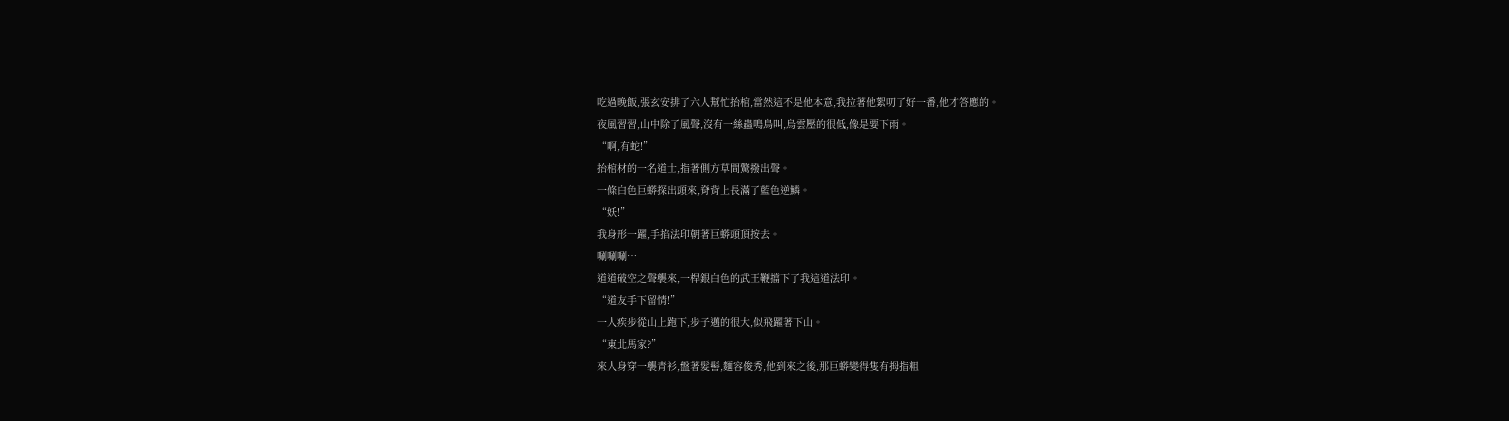吃過晚飯,張玄安排了六人幫忙抬棺,當然這不是他本意,我拉著他絮叨了好一番,他才答應的。
夜風習習,山中除了風聲,沒有一絲蟲鳴鳥叫,烏雲壓的很低,像是要下雨。
“啊,有蛇!”
抬棺材的一名道士,指著側方草間驚撥出聲。
一條白色巨蟒探出頭來,脊背上長滿了藍色逆鱗。
“妖!”
我身形一躍,手掐法印朝著巨蟒頭頂按去。
唰唰唰…
道道破空之聲襲來,一桿銀白色的武王鞭擋下了我這道法印。
“道友手下留情!”
一人疾步從山上跑下,步子邁的很大,似飛躍著下山。
“東北馬家?”
來人身穿一襲青衫,盤著髮髻,麵容俊秀,他到來之後,那巨蟒變得隻有拇指粗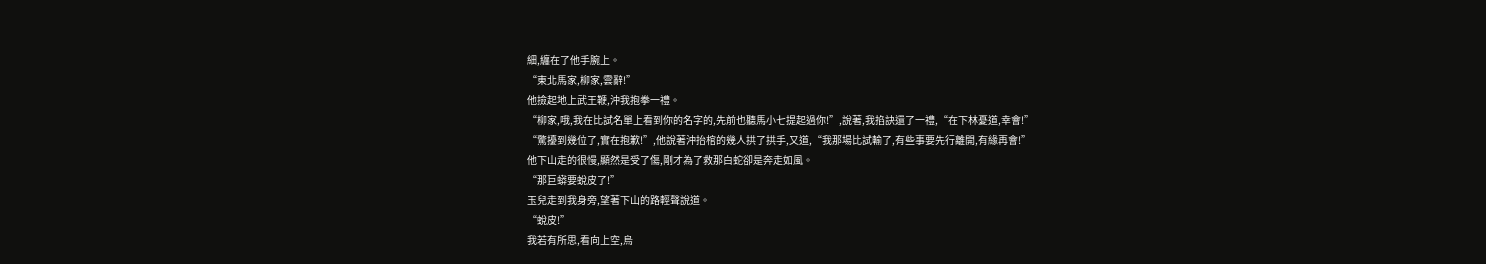細,纏在了他手腕上。
“東北馬家,柳家,雲辭!”
他撿起地上武王鞭,沖我抱拳一禮。
“柳家,哦,我在比試名單上看到你的名字的,先前也聽馬小七提起過你!”,說著,我掐訣還了一禮,“在下林憂道,幸會!”
“驚擾到幾位了,實在抱歉!”,他說著沖抬棺的幾人拱了拱手,又道,“我那場比試輸了,有些事要先行離開,有緣再會!”
他下山走的很慢,顯然是受了傷,剛才為了救那白蛇卻是奔走如風。
“那巨蟒要蛻皮了!”
玉兒走到我身旁,望著下山的路輕聲說道。
“蛻皮!”
我若有所思,看向上空,烏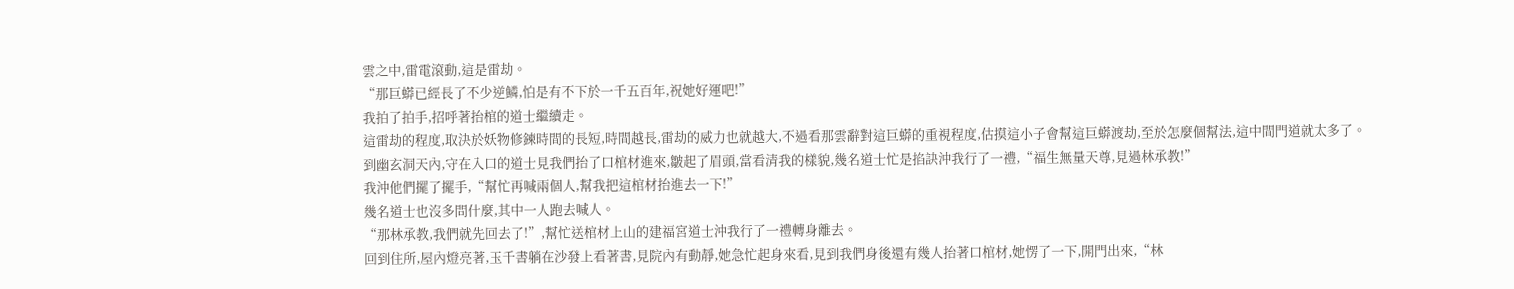雲之中,雷電滾動,這是雷劫。
“那巨蟒已經長了不少逆鱗,怕是有不下於一千五百年,祝她好運吧!”
我拍了拍手,招呼著抬棺的道士繼續走。
這雷劫的程度,取決於妖物修鍊時間的長短,時間越長,雷劫的威力也就越大,不過看那雲辭對這巨蟒的重視程度,估摸這小子會幫這巨蟒渡劫,至於怎麼個幫法,這中間門道就太多了。
到幽玄洞天內,守在入口的道士見我們抬了口棺材進來,皺起了眉頭,當看清我的樣貌,幾名道士忙是掐訣沖我行了一禮,“福生無量天尊,見過林承教!”
我沖他們擺了擺手,“幫忙再喊兩個人,幫我把這棺材抬進去一下!”
幾名道士也沒多問什麼,其中一人跑去喊人。
“那林承教,我們就先回去了!”,幫忙送棺材上山的建福宮道士沖我行了一禮轉身離去。
回到住所,屋內燈亮著,玉千書躺在沙發上看著書,見院內有動靜,她急忙起身來看,見到我們身後還有幾人抬著口棺材,她愣了一下,開門出來,“林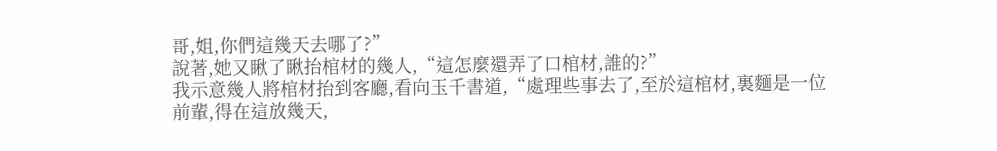哥,姐,你們這幾天去哪了?”
說著,她又瞅了瞅抬棺材的幾人,“這怎麼還弄了口棺材,誰的?”
我示意幾人將棺材抬到客廳,看向玉千書道,“處理些事去了,至於這棺材,裏麵是一位前輩,得在這放幾天,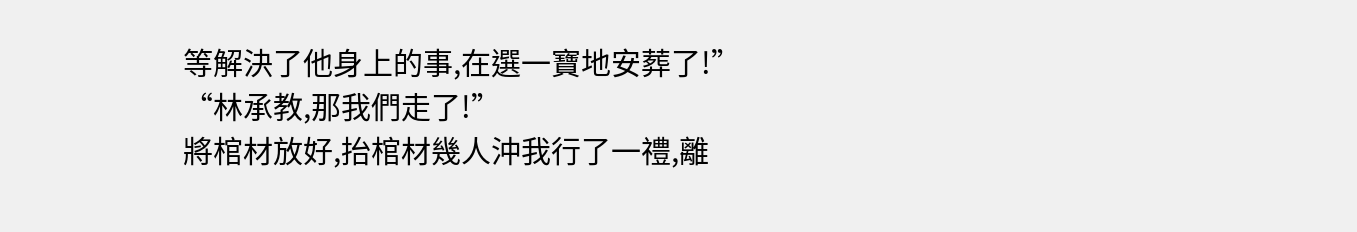等解決了他身上的事,在選一寶地安葬了!”
“林承教,那我們走了!”
將棺材放好,抬棺材幾人沖我行了一禮,離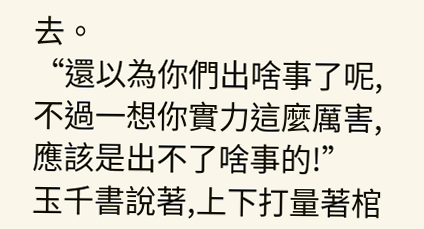去。
“還以為你們出啥事了呢,不過一想你實力這麼厲害,應該是出不了啥事的!”
玉千書說著,上下打量著棺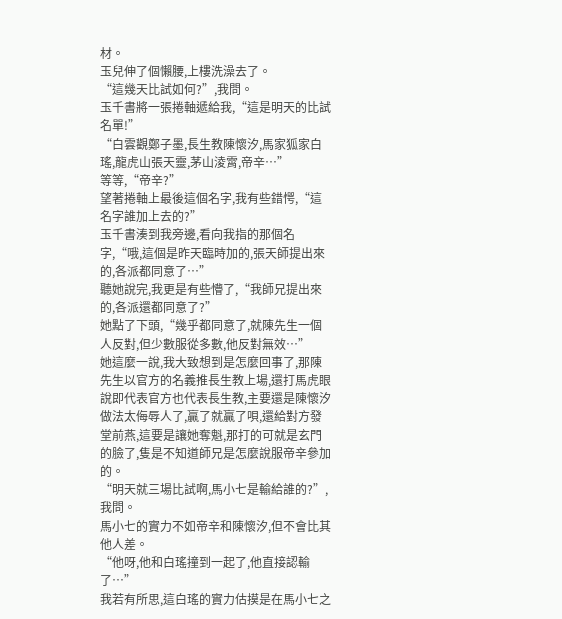材。
玉兒伸了個懶腰,上樓洗澡去了。
“這幾天比試如何?”,我問。
玉千書將一張捲軸遞給我,“這是明天的比試名單!”
“白雲觀鄭子墨,長生教陳懷汐,馬家狐家白瑤,龍虎山張天靈,茅山淩霄,帝辛…”
等等,“帝辛?”
望著捲軸上最後這個名字,我有些錯愕,“這名字誰加上去的?”
玉千書湊到我旁邊,看向我指的那個名字,“哦,這個是昨天臨時加的,張天師提出來的,各派都同意了…”
聽她說完,我更是有些懵了,“我師兄提出來的,各派還都同意了?”
她點了下頭,“幾乎都同意了,就陳先生一個人反對,但少數服從多數,他反對無效…”
她這麼一說,我大致想到是怎麼回事了,那陳先生以官方的名義推長生教上場,還打馬虎眼說即代表官方也代表長生教,主要還是陳懷汐做法太侮辱人了,贏了就贏了唄,還給對方發堂前燕,這要是讓她奪魁,那打的可就是玄門的臉了,隻是不知道師兄是怎麼說服帝辛參加的。
“明天就三場比試啊,馬小七是輸給誰的?”,我問。
馬小七的實力不如帝辛和陳懷汐,但不會比其他人差。
“他呀,他和白瑤撞到一起了,他直接認輸了…”
我若有所思,這白瑤的實力估摸是在馬小七之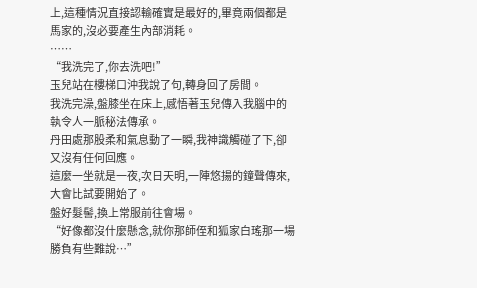上,這種情況直接認輸確實是最好的,畢竟兩個都是馬家的,沒必要產生內部消耗。
……
“我洗完了,你去洗吧!”
玉兒站在樓梯口沖我說了句,轉身回了房間。
我洗完澡,盤膝坐在床上,感悟著玉兒傳入我腦中的執令人一脈秘法傳承。
丹田處那股柔和氣息動了一瞬,我神識觸碰了下,卻又沒有任何回應。
這麼一坐就是一夜,次日天明,一陣悠揚的鐘聲傳來,大會比試要開始了。
盤好髮髻,換上常服前往會場。
“好像都沒什麼懸念,就你那師侄和狐家白瑤那一場勝負有些難說…”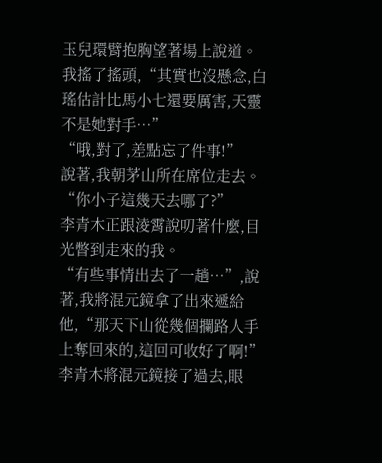玉兒環臂抱胸望著場上說道。
我搖了搖頭,“其實也沒懸念,白瑤估計比馬小七還要厲害,天靈不是她對手…”
“哦,對了,差點忘了件事!”
說著,我朝茅山所在席位走去。
“你小子這幾天去哪了?”
李青木正跟淩霄說叨著什麼,目光瞥到走來的我。
“有些事情出去了一趟…”,說著,我將混元鏡拿了出來遞給他,“那天下山從幾個攔路人手上奪回來的,這回可收好了啊!”
李青木將混元鏡接了過去,眼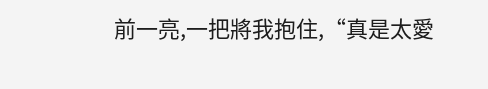前一亮,一把將我抱住,“真是太愛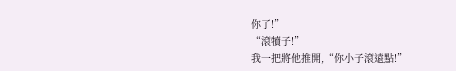你了!”
“滾犢子!”
我一把將他推開,“你小子滾遠點!”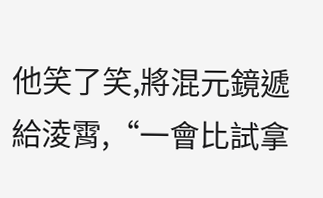他笑了笑,將混元鏡遞給淩霄,“一會比試拿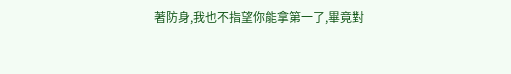著防身,我也不指望你能拿第一了,畢竟對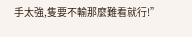手太強,隻要不輸那麼難看就行!”